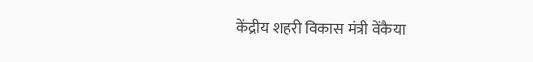केंद्रीय शहरी विकास मंत्री वेंकैया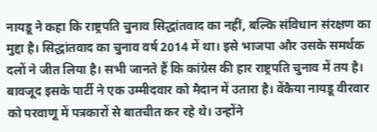नायडू ने कहा कि राष्ट्रपति चुनाव सिद्धांतवाद का नहीं, बल्कि संविधान संरक्षण का मुद्दा है। सिद्धांतवाद का चुनाव वर्ष 2014 में था। इसे भाजपा और उसके समर्थक दलों ने जीत लिया है। सभी जानते हैं कि कांग्रेस की हार राष्ट्रपति चुनाव में तय है।
बावजूद इसके पार्टी ने एक उम्मीदवार को मैदान में उतारा है। वेंकैया नायडू वीरवार को परवाणू में पत्रकारों से बातचीत कर रहे थे। उन्होंने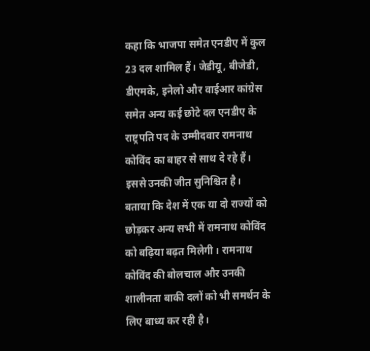कहा कि भाजपा समेत एनडीए में कुल 23 दल शामिल हैं। जेडीयू, बीजेडी, डीएमके, इनेलो और वाईआर कांग्रेस समेत अन्य कई छोटे दल एनडीए के राष्ट्रपति पद के उम्मीदवार रामनाथ कोविंद का बाहर से साथ दे रहे हैं। इससे उनकी जीत सुनिश्चित है।
बताया कि देश में एक या दो राज्यों को छोड़कर अन्य सभी में रामनाथ कोविंद को बढ़िया बढ़त मिलेगी। रामनाथ कोविंद की बोलचाल और उनकी शालीनता बाकी दलों को भी समर्थन के लिए बाध्य कर रही है।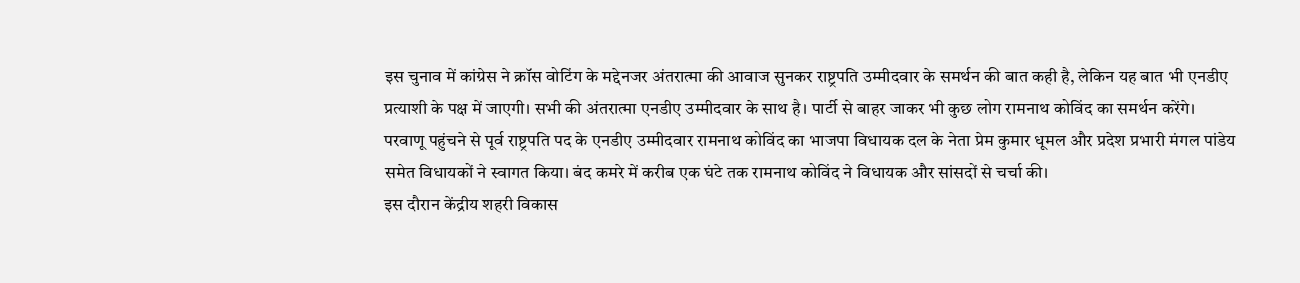इस चुनाव में कांग्रेस ने क्रॉस वोटिंग के मद्देनजर अंतरात्मा की आवाज सुनकर राष्ट्रपति उम्मीदवार के समर्थन की बात कही है, लेकिन यह बात भी एनडीए प्रत्याशी के पक्ष में जाएगी। सभी की अंतरात्मा एनडीए उम्मीदवार के साथ है। पार्टी से बाहर जाकर भी कुछ लोग रामनाथ कोविंद का समर्थन करेंगे।
परवाणू पहुंचने से पूर्व राष्ट्रपति पद के एनडीए उम्मीदवार रामनाथ कोविंद का भाजपा विधायक दल के नेता प्रेम कुमार धूमल और प्रदेश प्रभारी मंगल पांडेय समेत विधायकों ने स्वागत किया। बंद कमरे में करीब एक घंटे तक रामनाथ कोविंद ने विधायक और सांसदों से चर्चा की।
इस दौरान केंद्रीय शहरी विकास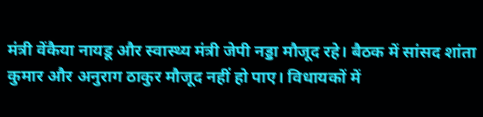मंत्री वेंकैया नायडू और स्वास्थ्य मंत्री जेपी नड्डा मौजूद रहे। बैठक में सांसद शांता कुमार और अनुराग ठाकुर मौजूद नहीं हो पाए। विधायकों में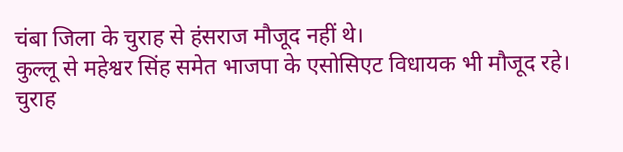चंबा जिला के चुराह से हंसराज मौजूद नहीं थे।
कुल्लू से महेश्वर सिंह समेत भाजपा के एसोसिएट विधायक भी मौजूद रहे। चुराह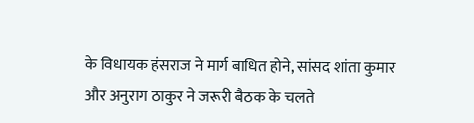के विधायक हंसराज ने मार्ग बाधित होने, सांसद शांता कुमार और अनुराग ठाकुर ने जरूरी बैठक के चलते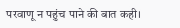परवाणू न पहुंच पाने की बात कही।